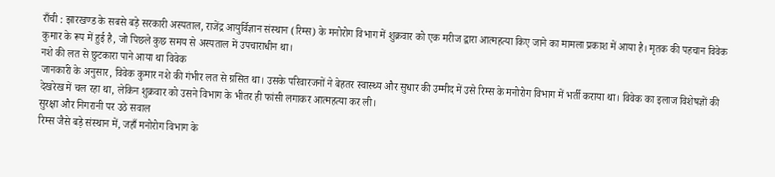राँची : झारखण्ड के सबसे बड़े सरकारी अस्पताल, राजेंद्र आयुर्विज्ञान संस्थान (रिम्स) के मनोरोग विभाग में शुक्रवार को एक मरीज द्वारा आत्महत्या किए जाने का मामला प्रकाश में आया है। मृतक की पहचान विवेक कुमार के रूप में हुई है, जो पिछले कुछ समय से अस्पताल में उपचाराधीन था।
नशे की लत से छुटकारा पाने आया था विवेक
जानकारी के अनुसार, विवेक कुमार नशे की गंभीर लत से ग्रसित था। उसके परिवारजनों ने बेहतर स्वास्थ्य और सुधार की उम्मीद में उसे रिम्स के मनोरोग विभाग में भर्ती कराया था। विवेक का इलाज विशेषज्ञों की देखरेख में चल रहा था, लेकिन शुक्रवार को उसने विभाग के भीतर ही फांसी लगाकर आत्महत्या कर ली।
सुरक्षा और निगरानी पर उठे सवाल
रिम्स जैसे बड़े संस्थान में, जहाँ मनोरोग विभाग के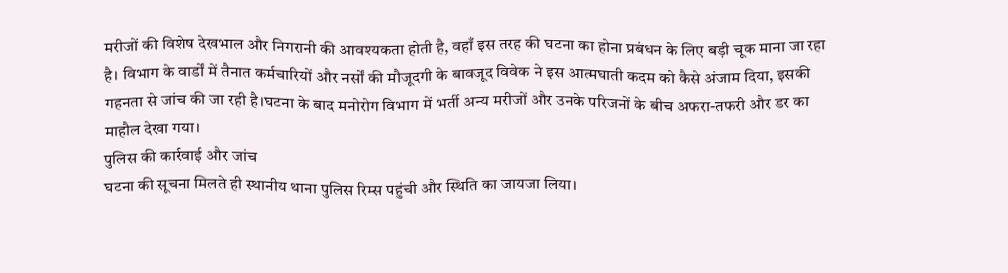मरीजों की विशेष देखभाल और निगरानी की आवश्यकता होती है, वहाँ इस तरह की घटना का होना प्रबंधन के लिए बड़ी चूक माना जा रहा है। विभाग के वार्डों में तैनात कर्मचारियों और नर्सों की मौजूदगी के बावजूद विवेक ने इस आत्मघाती कदम को कैसे अंजाम दिया, इसकी गहनता से जांच की जा रही है।घटना के बाद मनोरोग विभाग में भर्ती अन्य मरीजों और उनके परिजनों के बीच अफरा-तफरी और डर का माहौल देखा गया।
पुलिस की कार्रवाई और जांच
घटना की सूचना मिलते ही स्थानीय थाना पुलिस रिम्स पहुंची और स्थिति का जायजा लिया।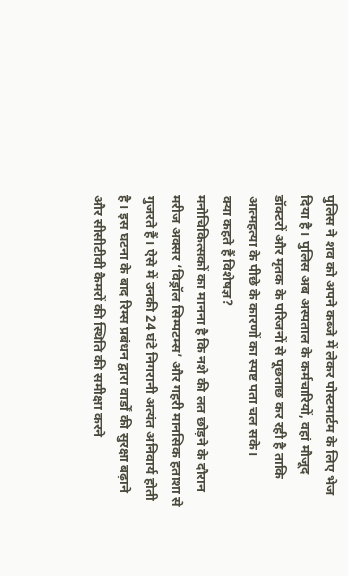पुलिस ने शव को अपने कब्जे में लेकर पोस्टमार्टम के लिए भेज दिया है। पुलिस अब अस्पताल के कर्मचारियों, वहां मौजूद डॉक्टरों और मृतक के परिजनों से पूछताछ कर रही है ताकि आत्महत्या के पीछे के कारणों का स्पष्ट पता चल सके।
क्या कहते हैं विशेषज्ञ?
मनोचिकित्सकों का मानना है कि नशे की लत छोड़ने के दौरान मरीज अक्सर ‘विड्रॉल सिम्पटम्स’ और गहरी मानसिक हताशा से गुजरते हैं। ऐसे में उनकी 24 घंटे निगरानी अत्यंत अनिवार्य होती है। इस घटना के बाद रिम्स प्रबंधन द्वारा वार्डों की सुरक्षा बढ़ाने और सीसीटीवी कैमरों की स्थिति की समीक्षा करने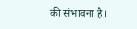की संभावना है।